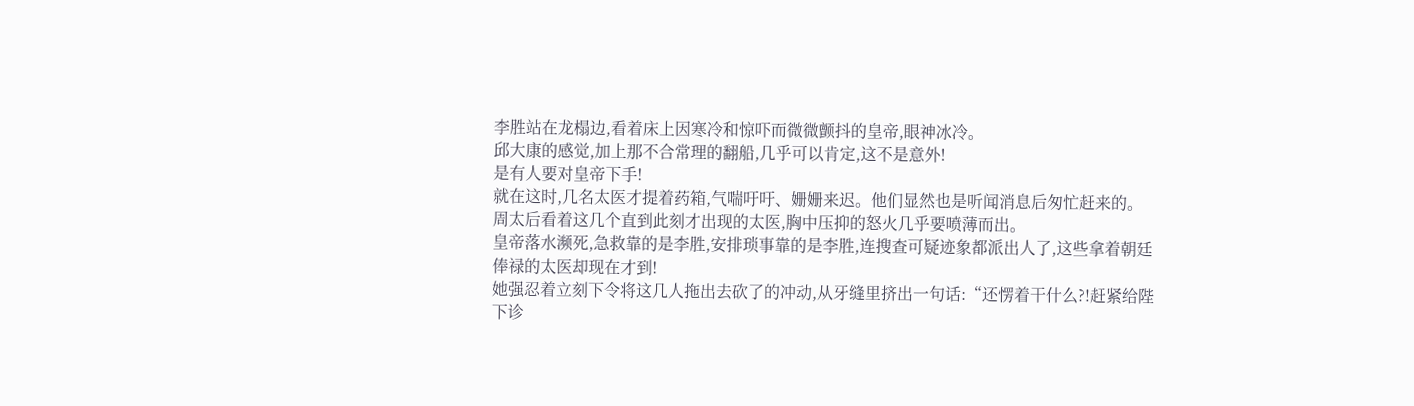李胜站在龙榻边,看着床上因寒冷和惊吓而微微颤抖的皇帝,眼神冰冷。
邱大康的感觉,加上那不合常理的翻船,几乎可以肯定,这不是意外!
是有人要对皇帝下手!
就在这时,几名太医才提着药箱,气喘吁吁、姗姗来迟。他们显然也是听闻消息后匆忙赶来的。
周太后看着这几个直到此刻才出现的太医,胸中压抑的怒火几乎要喷薄而出。
皇帝落水濒死,急救靠的是李胜,安排琐事靠的是李胜,连搜查可疑迹象都派出人了,这些拿着朝廷俸禄的太医却现在才到!
她强忍着立刻下令将这几人拖出去砍了的冲动,从牙缝里挤出一句话:“还愣着干什么?!赶紧给陛下诊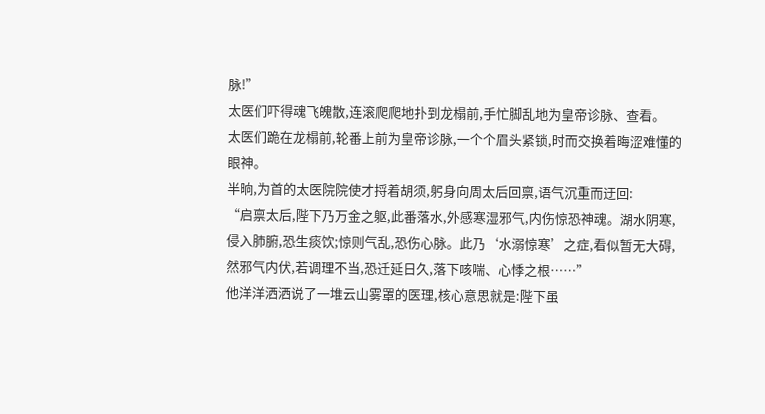脉!”
太医们吓得魂飞魄散,连滚爬爬地扑到龙榻前,手忙脚乱地为皇帝诊脉、查看。
太医们跪在龙榻前,轮番上前为皇帝诊脉,一个个眉头紧锁,时而交换着晦涩难懂的眼神。
半晌,为首的太医院院使才捋着胡须,躬身向周太后回禀,语气沉重而迂回:
“启禀太后,陛下乃万金之躯,此番落水,外感寒湿邪气,内伤惊恐神魂。湖水阴寒,侵入肺腑,恐生痰饮;惊则气乱,恐伤心脉。此乃‘水溺惊寒’之症,看似暂无大碍,然邪气内伏,若调理不当,恐迁延日久,落下咳喘、心悸之根……”
他洋洋洒洒说了一堆云山雾罩的医理,核心意思就是:陛下虽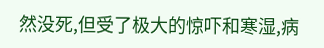然没死,但受了极大的惊吓和寒湿,病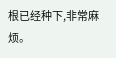根已经种下,非常麻烦。